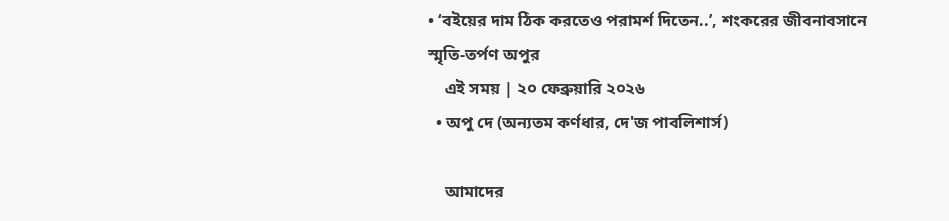• ‘বইয়ের দাম ঠিক করতেও পরামর্শ দিতেন..’, শংকরের জীবনাবসানে স্মৃতি-তর্পণ অপুর
    এই সময় | ২০ ফেব্রুয়ারি ২০২৬
  • অপু দে (অন্যতম কর্ণধার, দে'জ পাবলিশার্স)

    আমাদের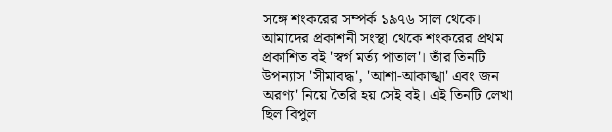সঙ্গে শংকরের সম্পর্ক ১৯৭৬ সাল থেকে। আমাদের প্রকাশনী সংস্থা থেকে শংকরের প্রথম প্রকাশিত বই 'স্বর্গ মর্ত্য পাতাল'। তাঁর তিনটি উপন্যাস 'সীমাবদ্ধ', 'আশা-আকাঙ্খা' এবং জন অরণ্য' নিয়ে তৈরি হয় সেই বই। এই তিনটি লেখা ছিল বিপুল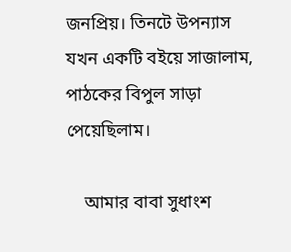জনপ্রিয়। তিনটে উপন্যাস যখন একটি বইয়ে সাজালাম, পাঠকের বিপুল সাড়া পেয়েছিলাম।

    আমার বাবা সুধাংশ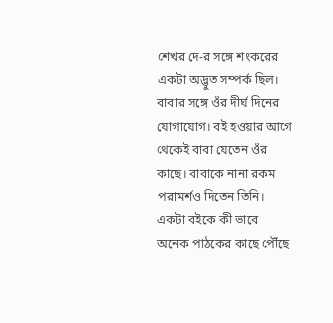শেখর দে-র সঙ্গে শংকরের একটা অদ্ভুত সম্পর্ক ছিল। বাবার সঙ্গে ওঁর দীর্ঘ দিনের যোগাযোগ। বই হওয়ার আগে থেকেই বাবা যেতেন ওঁর কাছে। বাবাকে নানা রকম পরামর্শও দিতেন তিনি। একটা বইকে কী ভাবে অনেক পাঠকের কাছে পৌঁছে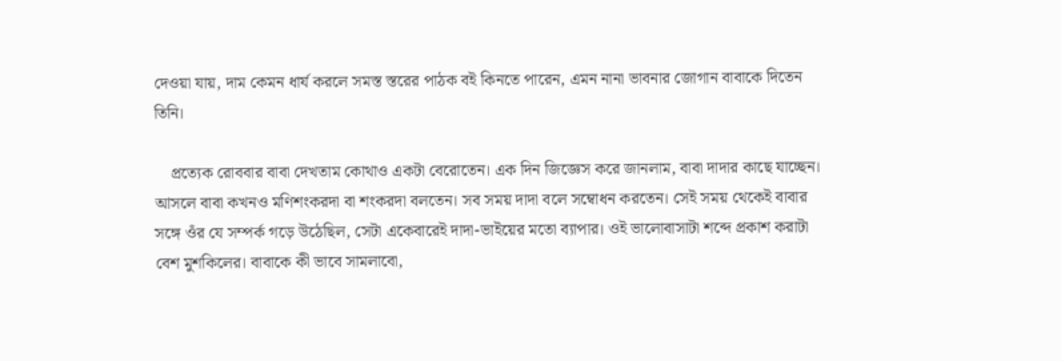দেওয়া যায়, দাম কেমন ধার্য করলে সমস্ত স্তরের পাঠক বই কিনতে পারেন, এমন নানা ভাবনার জোগান বাবাকে দিতেন তিনি।

    প্রত্যেক রোববার বাবা দেখতাম কোথাও একটা বেরোতেন। এক দিন জিজ্ঞেস করে জানলাম, বাবা দাদার কাছে যাচ্ছেন। আসলে বাবা কখনও মণিশংকরদা বা শংকরদা বলতেন। সব সময় দাদা বলে সম্বোধন করতেন। সেই সময় থেকেই বাবার সঙ্গে ওঁর যে সম্পর্ক গড়ে উঠেছিল, সেটা একেবারেই দাদা-ভাইয়ের মতো ব্যাপার। ওই ভালোবাসাটা শব্দে প্রকাশ করাটা বেশ মুশকিলের। বাবাকে কী ভাবে সামলাবো,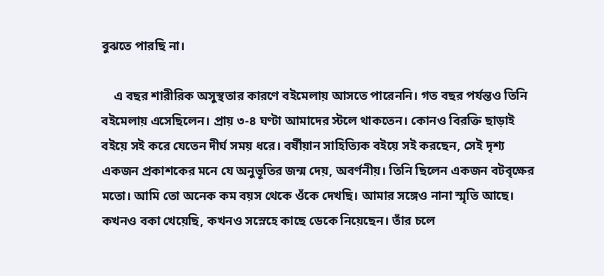বুঝতে পারছি না।

    এ বছর শারীরিক অসুস্থতার কারণে বইমেলায় আসতে পারেননি। গত বছর পর্যন্তও তিনি বইমেলায় এসেছিলেন। প্রায় ৩-৪ ঘণ্টা আমাদের স্টলে থাকতেন। কোনও বিরক্তি ছাড়াই বইয়ে সই করে যেতেন দীর্ঘ সময় ধরে। বর্ষীয়ান সাহিত্যিক বইয়ে সই করছেন, সেই দৃশ্য একজন প্রকাশকের মনে যে অনুভূতির জন্ম দেয়, অবর্ণনীয়। তিনি ছিলেন একজন বটবৃক্ষের মতো। আমি তো অনেক কম বয়স থেকে ওঁকে দেখছি। আমার সঙ্গেও নানা স্মৃতি আছে। কখনও বকা খেয়েছি, কখনও সস্নেহে কাছে ডেকে নিয়েছেন। তাঁর চলে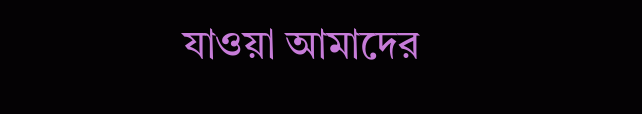যাওয়া আমাদের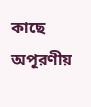কাছে অপূরণীয়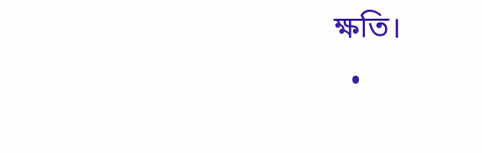ক্ষতি।
  •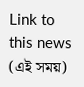Link to this news (এই সময়)